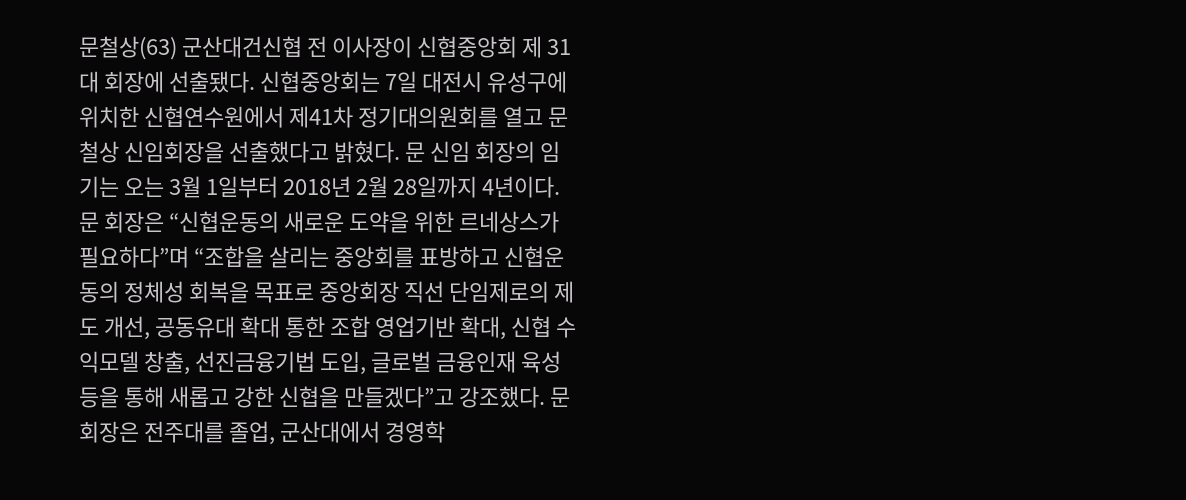문철상(63) 군산대건신협 전 이사장이 신협중앙회 제 31대 회장에 선출됐다. 신협중앙회는 7일 대전시 유성구에 위치한 신협연수원에서 제41차 정기대의원회를 열고 문철상 신임회장을 선출했다고 밝혔다. 문 신임 회장의 임기는 오는 3월 1일부터 2018년 2월 28일까지 4년이다. 문 회장은 “신협운동의 새로운 도약을 위한 르네상스가 필요하다”며 “조합을 살리는 중앙회를 표방하고 신협운동의 정체성 회복을 목표로 중앙회장 직선 단임제로의 제도 개선, 공동유대 확대 통한 조합 영업기반 확대, 신협 수익모델 창출, 선진금융기법 도입, 글로벌 금융인재 육성 등을 통해 새롭고 강한 신협을 만들겠다”고 강조했다. 문 회장은 전주대를 졸업, 군산대에서 경영학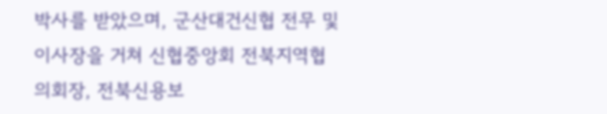박사를 받았으며, 군산대건신협 전무 및 이사장을 거쳐 신협중앙회 전북지역협의회장, 전북신용보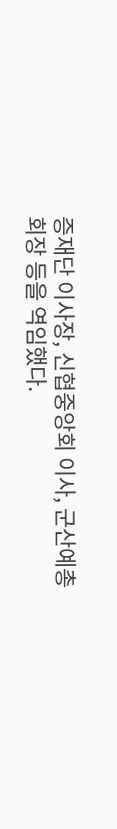증재단 이사장, 신협중앙회 이사, 군산예총회장 등을 역임했다.